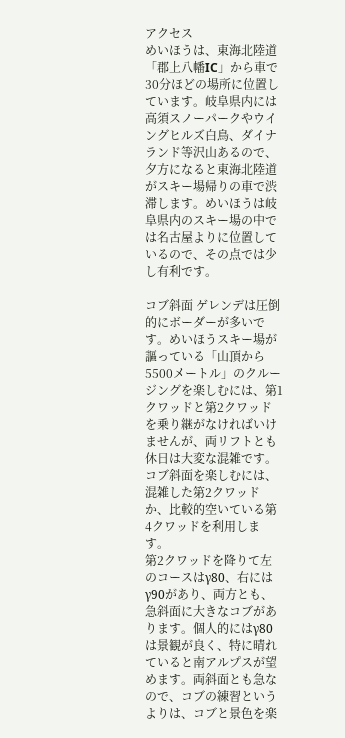アクセス
めいほうは、東海北陸道「郡上八幡IC」から車で30分ほどの場所に位置しています。岐阜県内には高須スノーパークやウイングヒルズ白鳥、ダイナランド等沢山あるので、夕方になると東海北陸道がスキー場帰りの車で渋滞します。めいほうは岐阜県内のスキー場の中では名古屋よりに位置しているので、その点では少し有利です。

コブ斜面 ゲレンデは圧倒的にボーダーが多いです。めいほうスキー場が謳っている「山頂から5500メートル」のクルージングを楽しむには、第1クワッドと第2クワッドを乗り継がなければいけませんが、両リフトとも休日は大変な混雑です。
コブ斜面を楽しむには、混雑した第2クワッドか、比較的空いている第4クワッドを利用します。
第2クワッドを降りて左のコースはγ80、右にはγ90があり、両方とも、急斜面に大きなコブがあります。個人的にはγ80は景観が良く、特に晴れていると南アルプスが望めます。両斜面とも急なので、コブの練習というよりは、コブと景色を楽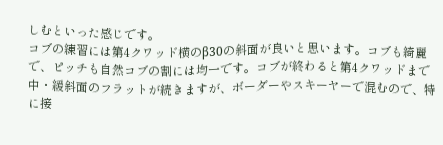しむといった感じです。
コブの練習には第4クワッド横のβ30の斜面が良いと思います。コブも綺麗で、ピッチも自然コブの割には均一です。コブが終わると第4クワッドまで中・緩斜面のフラットが続きますが、ボーダーやスキーヤーで混むので、特に接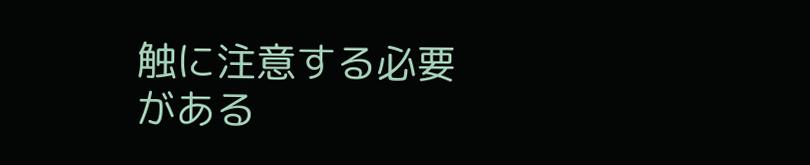触に注意する必要がある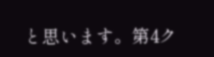と思います。第4ク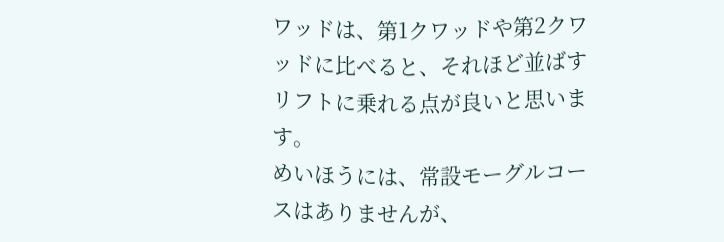ワッドは、第1クワッドや第2クワッドに比べると、それほど並ばすリフトに乗れる点が良いと思います。
めいほうには、常設モーグルコースはありませんが、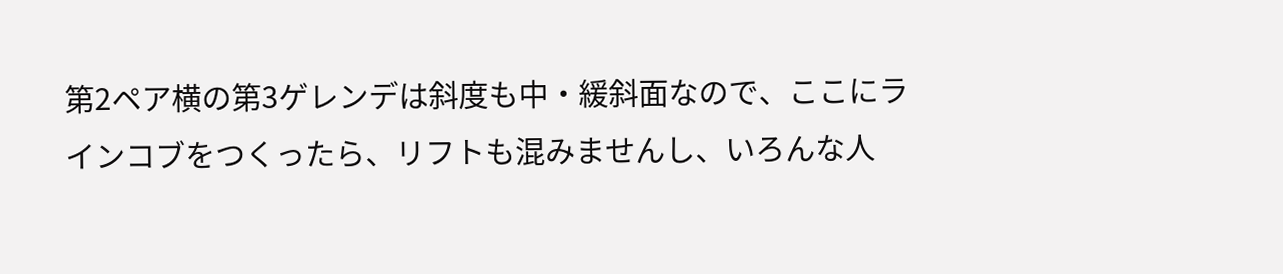第2ペア横の第3ゲレンデは斜度も中・緩斜面なので、ここにラインコブをつくったら、リフトも混みませんし、いろんな人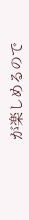が楽しめるので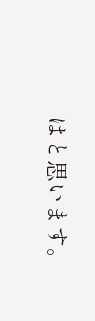はと思います。